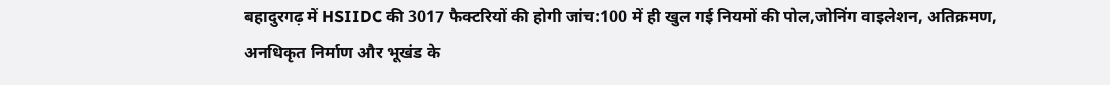बहादुरगढ़ में HSIIDC की 3017 फैक्टरियों की होगी जांच:100 में ही खुल गई नियमों की पोल,जोनिंग वाइलेशन, अतिक्रमण, अनधिकृत निर्माण और भूखंड के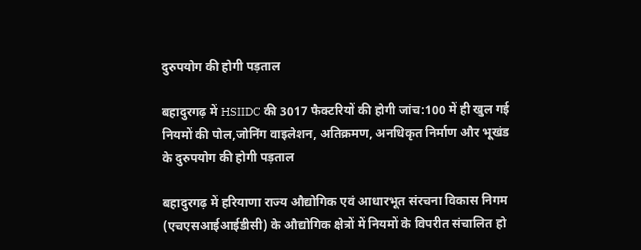दुरुपयोग की होगी पड़ताल

बहादुरगढ़ में HSIIDC की 3017 फैक्टरियों की होगी जांच:100 में ही खुल गई नियमों की पोल,जोनिंग वाइलेशन, अतिक्रमण, अनधिकृत निर्माण और भूखंड के दुरुपयोग की होगी पड़ताल

बहादुरगढ़ में हरियाणा राज्य औद्योगिक एवं आधारभूत संरचना विकास निगम (एचएसआईआईडीसी) के औद्योगिक क्षेत्रों में नियमों के विपरीत संचालित हो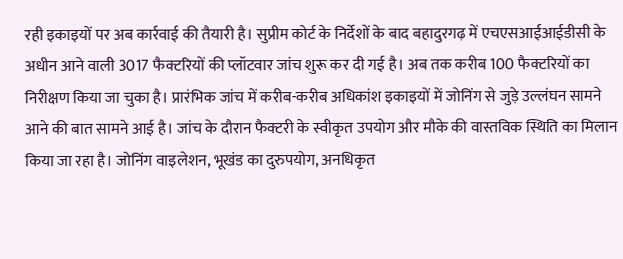रही इकाइयों पर अब कार्रवाई की तैयारी है। सुप्रीम कोर्ट के निर्देशों के बाद बहादुरगढ़ में एचएसआईआईडीसी के अधीन आने वाली 3017 फैक्टरियों की प्लॉटवार जांच शुरू कर दी गई है। अब तक करीब 100 फैक्टरियों का निरीक्षण किया जा चुका है। प्रारंभिक जांच में करीब-करीब अधिकांश इकाइयों में जोनिंग से जुड़े उल्लंघन सामने आने की बात सामने आई है। जांच के दौरान फैक्टरी के स्वीकृत उपयोग और मौके की वास्तविक स्थिति का मिलान किया जा रहा है। जोनिंग वाइलेशन, भूखंड का दुरुपयोग, अनधिकृत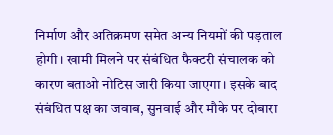निर्माण और अतिक्रमण समेत अन्य नियमों की पड़ताल होगी। खामी मिलने पर संबंधित फैक्टरी संचालक को कारण बताओ नोटिस जारी किया जाएगा। इसके बाद संबंधित पक्ष का जवाब, सुनवाई और मौके पर दोबारा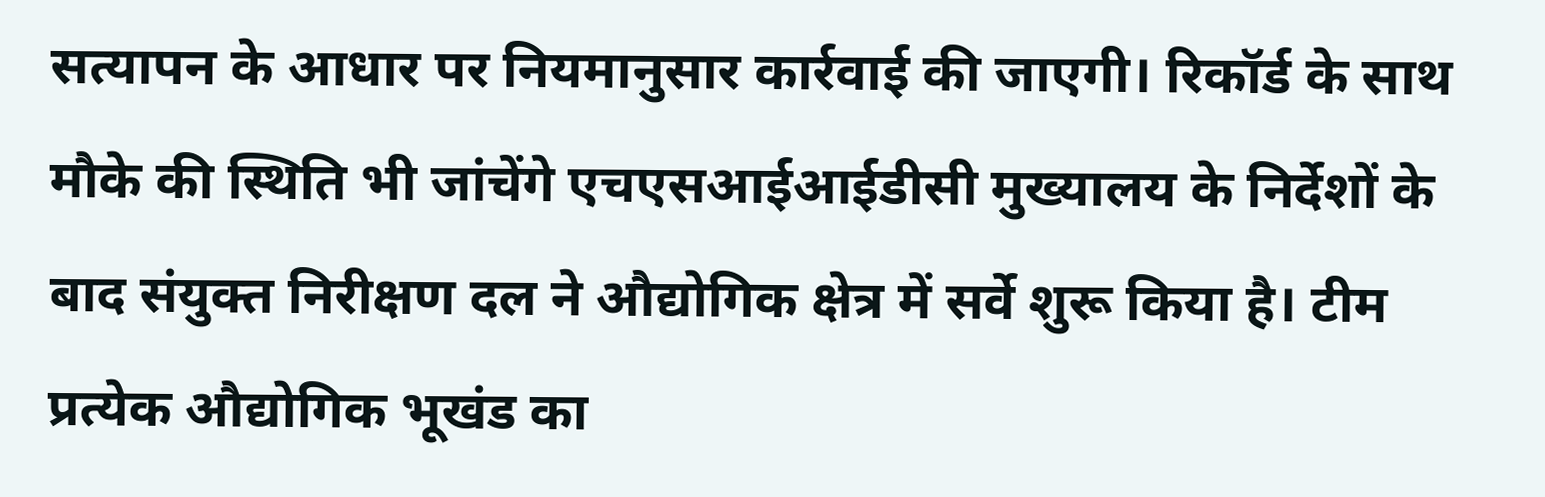सत्यापन के आधार पर नियमानुसार कार्रवाई की जाएगी। रिकॉर्ड के साथ मौके की स्थिति भी जांचेंगे एचएसआईआईडीसी मुख्यालय के निर्देशों के बाद संयुक्त निरीक्षण दल ने औद्योगिक क्षेत्र में सर्वे शुरू किया है। टीम प्रत्येक औद्योगिक भूखंड का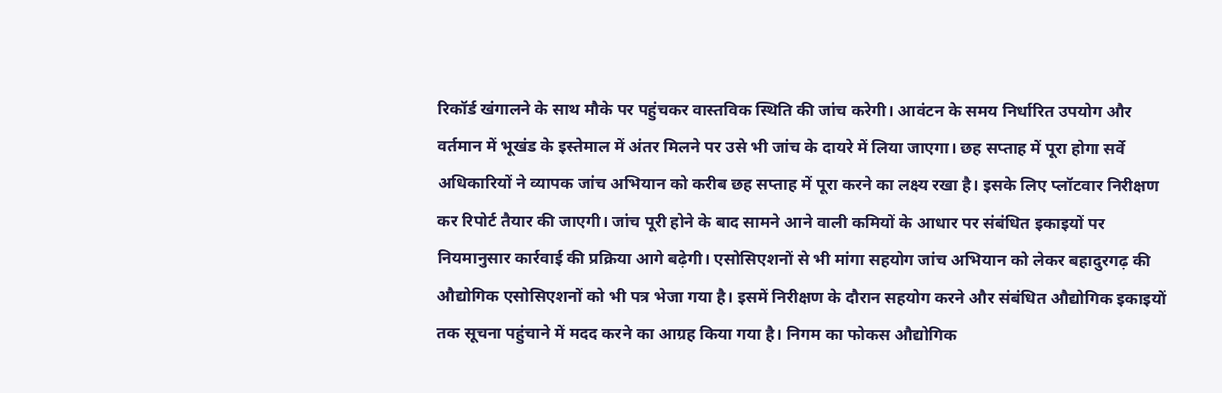रिकॉर्ड खंगालने के साथ मौके पर पहुंचकर वास्तविक स्थिति की जांच करेगी। आवंटन के समय निर्धारित उपयोग और वर्तमान में भूखंड के इस्तेमाल में अंतर मिलने पर उसे भी जांच के दायरे में लिया जाएगा। छह सप्ताह में पूरा होगा सर्वे अधिकारियों ने व्यापक जांच अभियान को करीब छह सप्ताह में पूरा करने का लक्ष्य रखा है। इसके लिए प्लॉटवार निरीक्षण कर रिपोर्ट तैयार की जाएगी। जांच पूरी होने के बाद सामने आने वाली कमियों के आधार पर संबंधित इकाइयों पर नियमानुसार कार्रवाई की प्रक्रिया आगे बढ़ेगी। एसोसिएशनों से भी मांगा सहयोग जांच अभियान को लेकर बहादुरगढ़ की औद्योगिक एसोसिएशनों को भी पत्र भेजा गया है। इसमें निरीक्षण के दौरान सहयोग करने और संबंधित औद्योगिक इकाइयों तक सूचना पहुंचाने में मदद करने का आग्रह किया गया है। निगम का फोकस औद्योगिक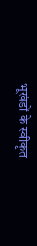भूखंडों के स्वीकृत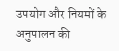उपयोग और नियमों के अनुपालन की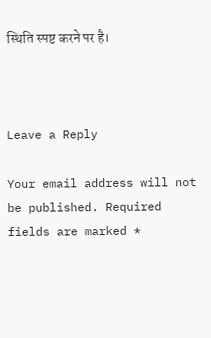स्थिति स्पष्ट करने पर है।



Leave a Reply

Your email address will not be published. Required fields are marked *